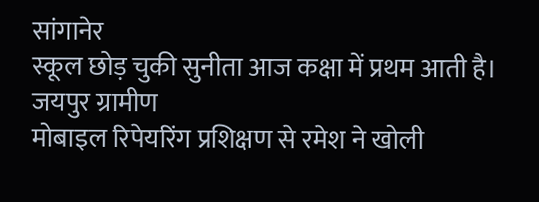सांगानेर
स्कूल छोड़ चुकी सुनीता आज कक्षा में प्रथम आती है।
जयपुर ग्रामीण
मोबाइल रिपेयरिंग प्रशिक्षण से रमेश ने खोली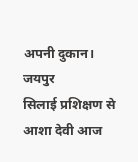अपनी दुकान।
जयपुर
सिलाई प्रशिक्षण से आशा देवी आज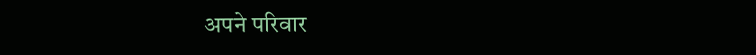अपने परिवार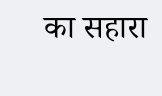का सहारा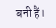बनी हैं।